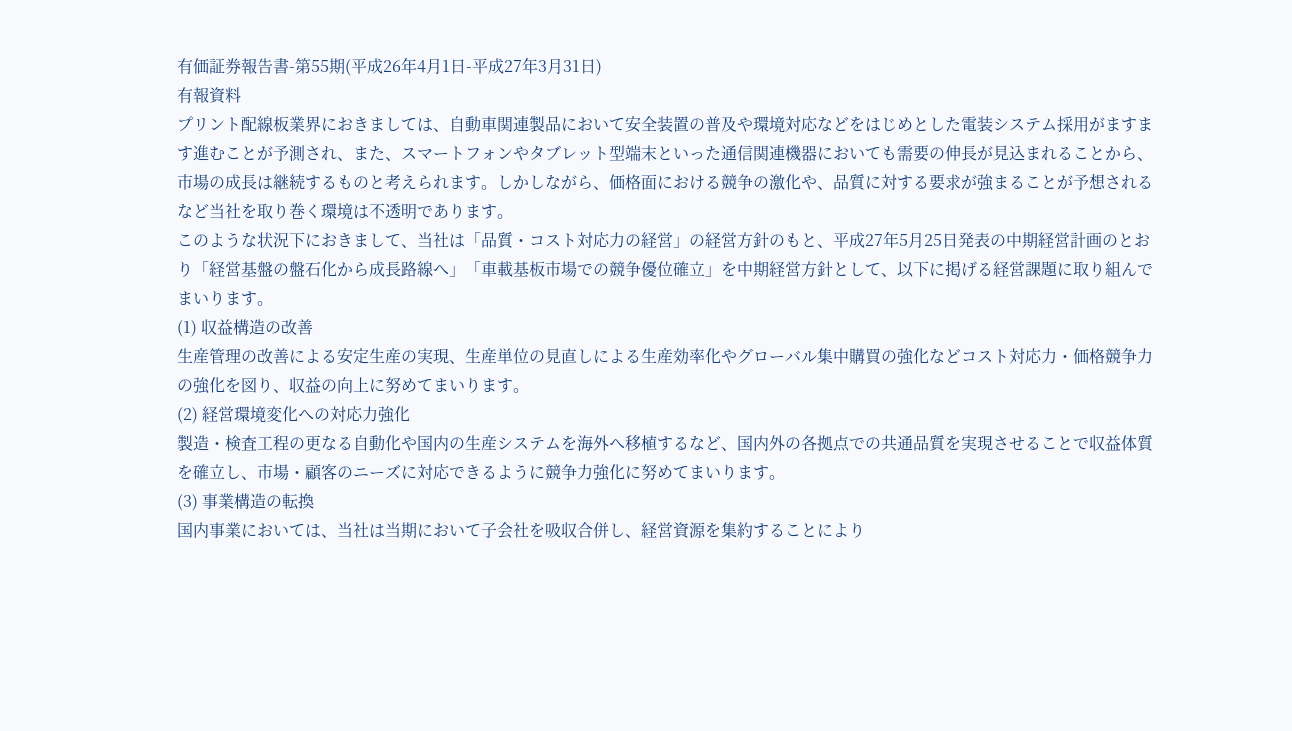有価証券報告書-第55期(平成26年4月1日-平成27年3月31日)
有報資料
プリント配線板業界におきましては、自動車関連製品において安全装置の普及や環境対応などをはじめとした電装システム採用がますます進むことが予測され、また、スマートフォンやタブレット型端末といった通信関連機器においても需要の伸長が見込まれることから、市場の成長は継続するものと考えられます。しかしながら、価格面における競争の激化や、品質に対する要求が強まることが予想されるなど当社を取り巻く環境は不透明であります。
このような状況下におきまして、当社は「品質・コスト対応力の経営」の経営方針のもと、平成27年5月25日発表の中期経営計画のとおり「経営基盤の盤石化から成長路線へ」「車載基板市場での競争優位確立」を中期経営方針として、以下に掲げる経営課題に取り組んでまいります。
(1) 収益構造の改善
生産管理の改善による安定生産の実現、生産単位の見直しによる生産効率化やグローバル集中購買の強化などコスト対応力・価格競争力の強化を図り、収益の向上に努めてまいります。
(2) 経営環境変化への対応力強化
製造・検査工程の更なる自動化や国内の生産システムを海外へ移植するなど、国内外の各拠点での共通品質を実現させることで収益体質を確立し、市場・顧客のニーズに対応できるように競争力強化に努めてまいります。
(3) 事業構造の転換
国内事業においては、当社は当期において子会社を吸収合併し、経営資源を集約することにより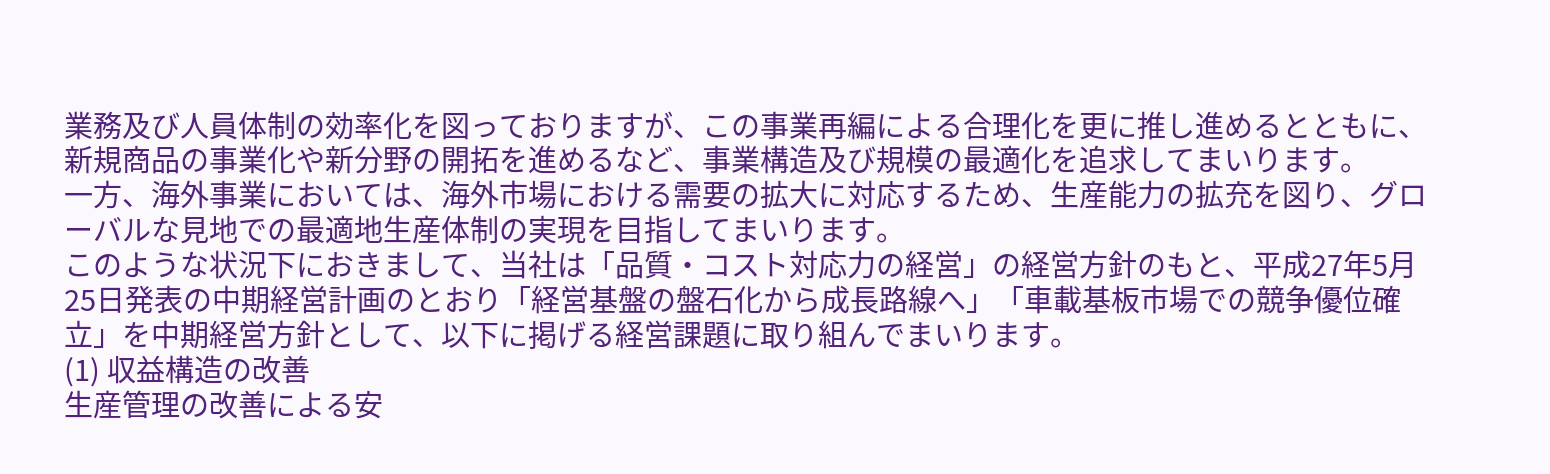業務及び人員体制の効率化を図っておりますが、この事業再編による合理化を更に推し進めるとともに、新規商品の事業化や新分野の開拓を進めるなど、事業構造及び規模の最適化を追求してまいります。
一方、海外事業においては、海外市場における需要の拡大に対応するため、生産能力の拡充を図り、グローバルな見地での最適地生産体制の実現を目指してまいります。
このような状況下におきまして、当社は「品質・コスト対応力の経営」の経営方針のもと、平成27年5月25日発表の中期経営計画のとおり「経営基盤の盤石化から成長路線へ」「車載基板市場での競争優位確立」を中期経営方針として、以下に掲げる経営課題に取り組んでまいります。
(1) 収益構造の改善
生産管理の改善による安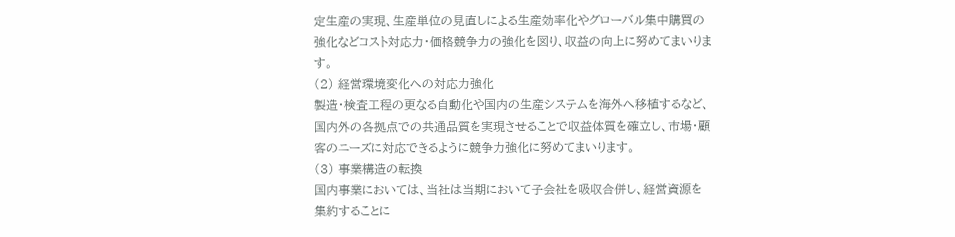定生産の実現、生産単位の見直しによる生産効率化やグローバル集中購買の強化などコスト対応力・価格競争力の強化を図り、収益の向上に努めてまいります。
(2) 経営環境変化への対応力強化
製造・検査工程の更なる自動化や国内の生産システムを海外へ移植するなど、国内外の各拠点での共通品質を実現させることで収益体質を確立し、市場・顧客のニーズに対応できるように競争力強化に努めてまいります。
(3) 事業構造の転換
国内事業においては、当社は当期において子会社を吸収合併し、経営資源を集約することに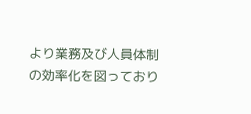より業務及び人員体制の効率化を図っており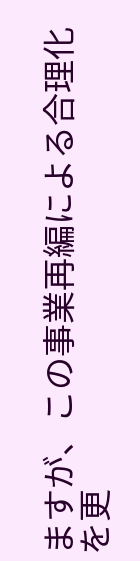ますが、この事業再編による合理化を更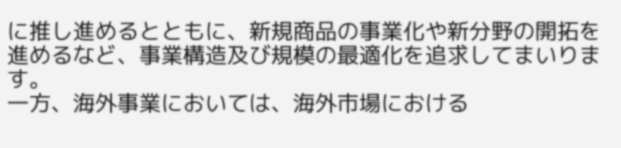に推し進めるとともに、新規商品の事業化や新分野の開拓を進めるなど、事業構造及び規模の最適化を追求してまいります。
一方、海外事業においては、海外市場における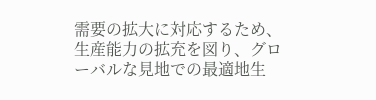需要の拡大に対応するため、生産能力の拡充を図り、グローバルな見地での最適地生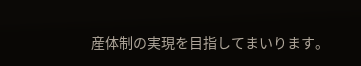産体制の実現を目指してまいります。